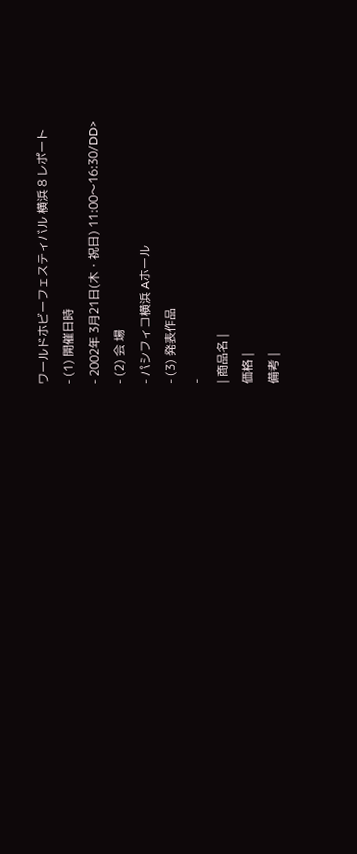ワールドホビーフェスティバル 横浜 8 レポート
- (1) 開催日時
- 2002年 3月21日(木・祝日) 11:00〜16:30/DD>
- (2) 会 場
- パシフィコ横浜 Aホール
- (3) 発表作品
-
| 商品名 |
価格 |
備考 |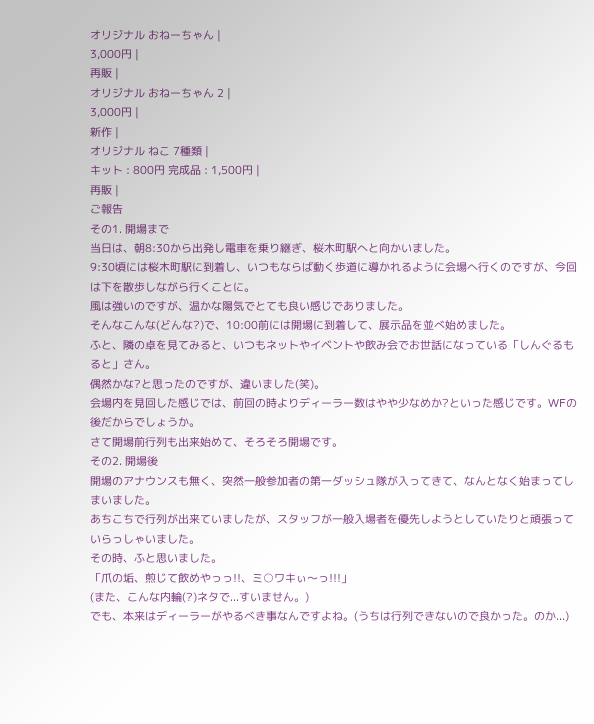オリジナル おねーちゃん |
3,000円 |
再販 |
オリジナル おねーちゃん 2 |
3,000円 |
新作 |
オリジナル ねこ 7種類 |
キット : 800円 完成品 : 1,500円 |
再販 |
ご報告
その1. 開場まで
当日は、朝8:30から出発し電車を乗り継ぎ、桜木町駅へと向かいました。
9:30頃には桜木町駅に到着し、いつもならば動く歩道に導かれるように会場へ行くのですが、今回は下を散歩しながら行くことに。
風は強いのですが、温かな陽気でとても良い感じでありました。
そんなこんな(どんな?)で、10:00前には開場に到着して、展示品を並べ始めました。
ふと、隣の卓を見てみると、いつもネットやイベントや飲み会でお世話になっている「しんぐるもると」さん。
偶然かな?と思ったのですが、違いました(笑)。
会場内を見回した感じでは、前回の時よりディーラー数はやや少なめか?といった感じです。WFの後だからでしょうか。
さて開場前行列も出来始めて、そろそろ開場です。
その2. 開場後
開場のアナウンスも無く、突然一般参加者の第一ダッシュ隊が入ってきて、なんとなく始まってしまいました。
あちこちで行列が出来ていましたが、スタッフが一般入場者を優先しようとしていたりと頑張っていらっしゃいました。
その時、ふと思いました。
「爪の垢、煎じて飲めやっっ!!、ミ○ワキぃ〜っ!!!」
(また、こんな内輪(?)ネタで...すいません。)
でも、本来はディーラーがやるべき事なんですよね。(うちは行列できないので良かった。のか...)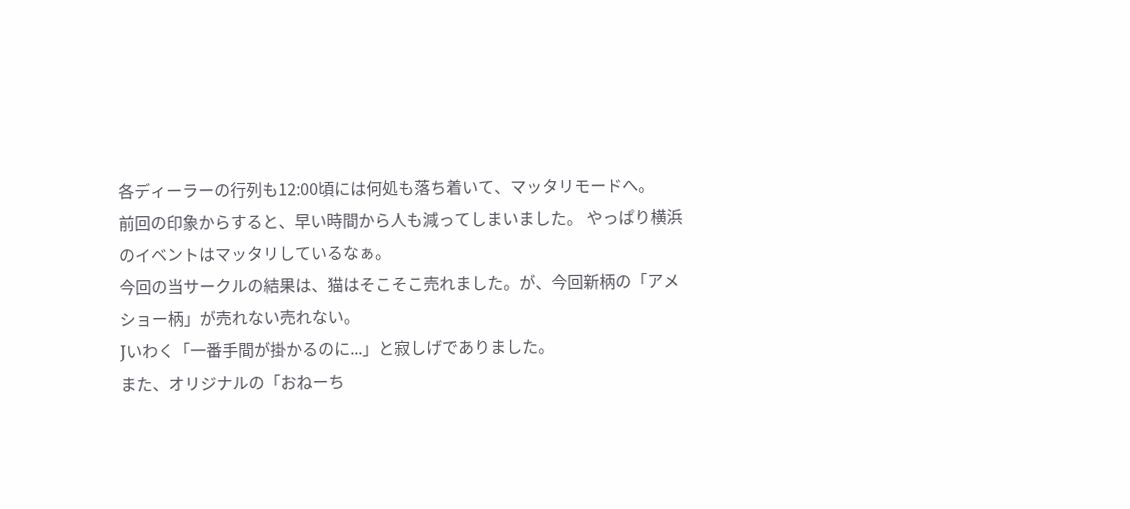各ディーラーの行列も12:00頃には何処も落ち着いて、マッタリモードへ。
前回の印象からすると、早い時間から人も減ってしまいました。 やっぱり横浜のイベントはマッタリしているなぁ。
今回の当サークルの結果は、猫はそこそこ売れました。が、今回新柄の「アメショー柄」が売れない売れない。
Jいわく「一番手間が掛かるのに...」と寂しげでありました。
また、オリジナルの「おねーち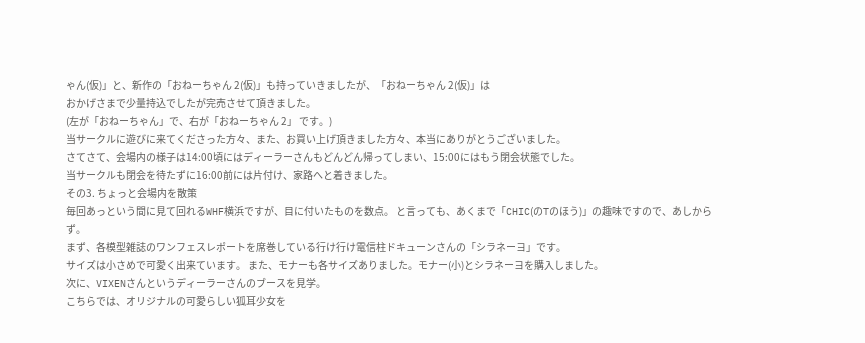ゃん(仮)」と、新作の「おねーちゃん 2(仮)」も持っていきましたが、「おねーちゃん 2(仮)」は
おかげさまで少量持込でしたが完売させて頂きました。
(左が「おねーちゃん」で、右が「おねーちゃん 2」 です。)
当サークルに遊びに来てくださった方々、また、お買い上げ頂きました方々、本当にありがとうございました。
さてさて、会場内の様子は14:00頃にはディーラーさんもどんどん帰ってしまい、15:00にはもう閉会状態でした。
当サークルも閉会を待たずに16:00前には片付け、家路へと着きました。
その3. ちょっと会場内を散策
毎回あっという間に見て回れるWHF横浜ですが、目に付いたものを数点。 と言っても、あくまで「CHIC(のTのほう)」の趣味ですので、あしからず。
まず、各模型雑誌のワンフェスレポートを席巻している行け行け電信柱ドキューンさんの「シラネーヨ」です。
サイズは小さめで可愛く出来ています。 また、モナーも各サイズありました。モナー(小)とシラネーヨを購入しました。
次に、VIXENさんというディーラーさんのブースを見学。
こちらでは、オリジナルの可愛らしい狐耳少女を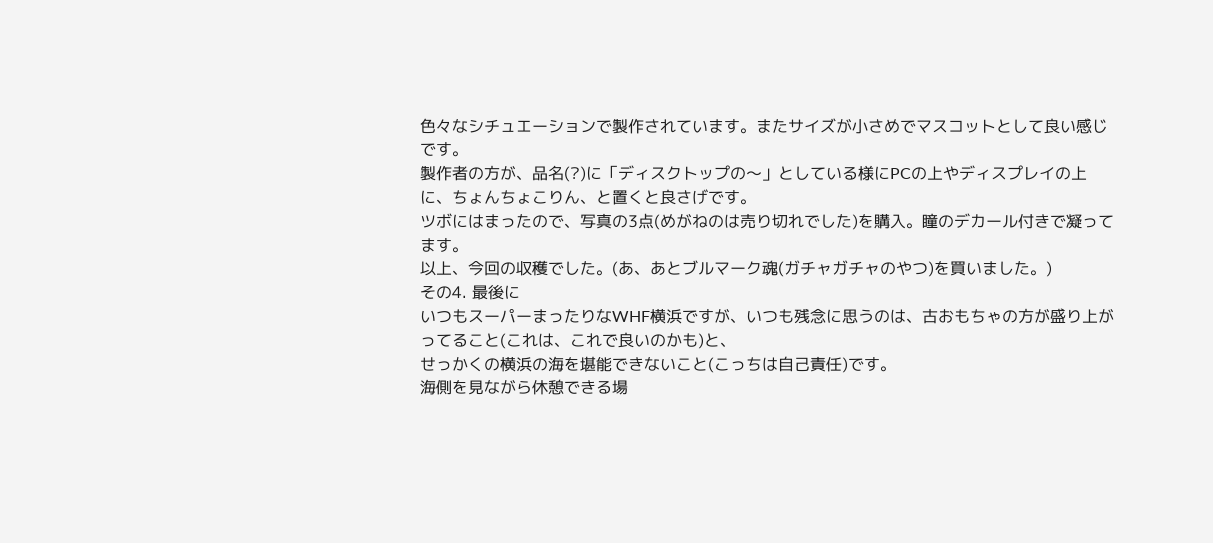色々なシチュエーションで製作されています。またサイズが小さめでマスコットとして良い感じです。
製作者の方が、品名(?)に「ディスクトップの〜」としている様にPCの上やディスプレイの上に、ちょんちょこりん、と置くと良さげです。
ツボにはまったので、写真の3点(めがねのは売り切れでした)を購入。瞳のデカール付きで凝ってます。
以上、今回の収穫でした。(あ、あとブルマーク魂(ガチャガチャのやつ)を買いました。)
その4. 最後に
いつもスーパーまったりなWHF横浜ですが、いつも残念に思うのは、古おもちゃの方が盛り上がってること(これは、これで良いのかも)と、
せっかくの横浜の海を堪能できないこと(こっちは自己責任)です。
海側を見ながら休憩できる場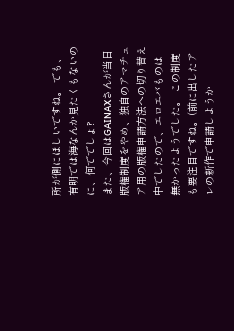所が側にほしいですね。 でも、有明では海なんか見たくもないのに、何ででしょ?
また、今回はGAINAXさんが当日版権制度をやめ、独自のアマチュア用の版権申請方法への切り替え中でしたので、エロエバものは
無かったようでした。 この制度も要注目ですね。(前に出したアレの新作で申請しようか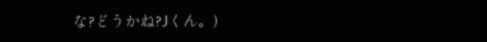な?どうかね?Jくん。)